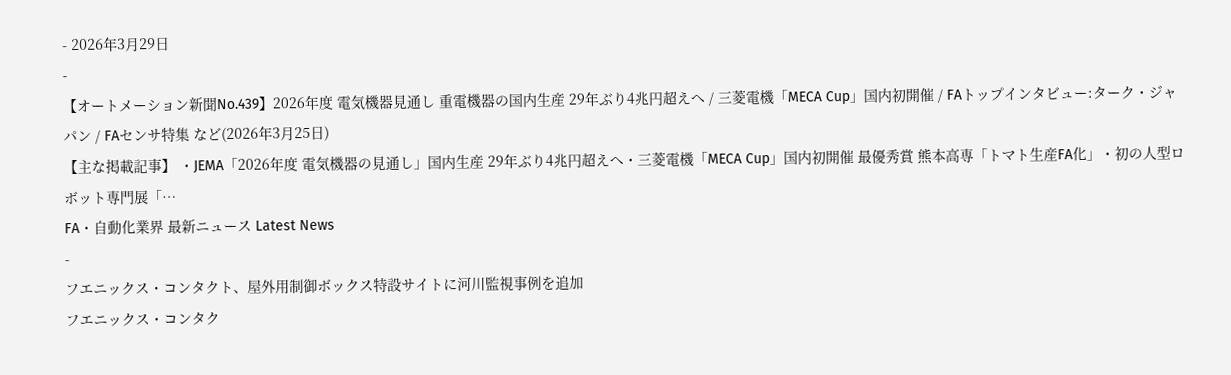- 2026年3月29日
-
【オートメーション新聞No.439】2026年度 電気機器見通し 重電機器の国内生産 29年ぶり4兆円超えへ / 三菱電機「MECA Cup」国内初開催 / FAトップインタビュー:ターク・ジャパン / FAセンサ特集 など(2026年3月25日)
【主な掲載記事】 ・JEMA「2026年度 電気機器の見通し」国内生産 29年ぶり4兆円超えへ・三菱電機「MECA Cup」国内初開催 最優秀賞 熊本高専「トマト生産FA化」・初の人型ロボット専門展「…
FA・自動化業界 最新ニュース Latest News
-
フエニックス・コンタクト、屋外用制御ボックス特設サイトに河川監視事例を追加
フエニックス・コンタク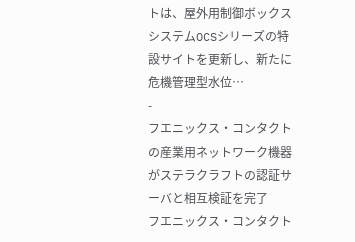トは、屋外用制御ボックスシステムOCSシリーズの特設サイトを更新し、新たに危機管理型水位…
-
フエニックス・コンタクトの産業用ネットワーク機器がステラクラフトの認証サーバと相互検証を完了
フエニックス・コンタクト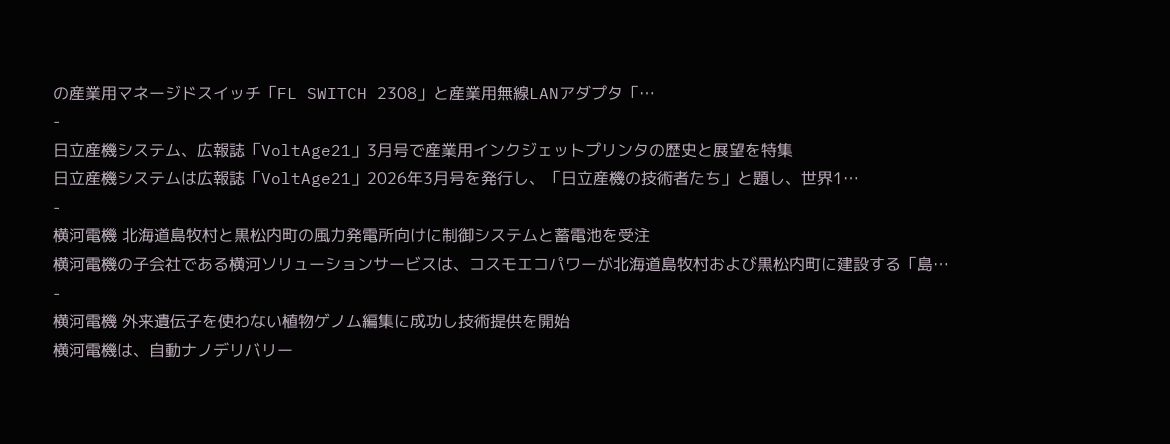の産業用マネージドスイッチ「FL SWITCH 2308」と産業用無線LANアダプタ「…
-
日立産機システム、広報誌「VoltAge21」3月号で産業用インクジェットプリンタの歴史と展望を特集
日立産機システムは広報誌「VoltAge21」2026年3月号を発行し、「日立産機の技術者たち」と題し、世界1…
-
横河電機 北海道島牧村と黒松内町の風力発電所向けに制御システムと蓄電池を受注
横河電機の子会社である横河ソリューションサービスは、コスモエコパワーが北海道島牧村および黒松内町に建設する「島…
-
横河電機 外来遺伝子を使わない植物ゲノム編集に成功し技術提供を開始
横河電機は、自動ナノデリバリー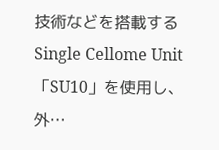技術などを搭載するSingle Cellome Unit「SU10」を使用し、外…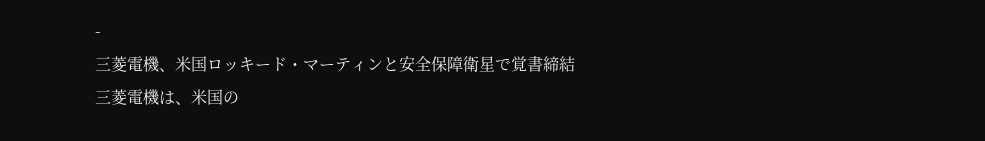-
三菱電機、米国ロッキード・マーティンと安全保障衛星で覚書締結
三菱電機は、米国の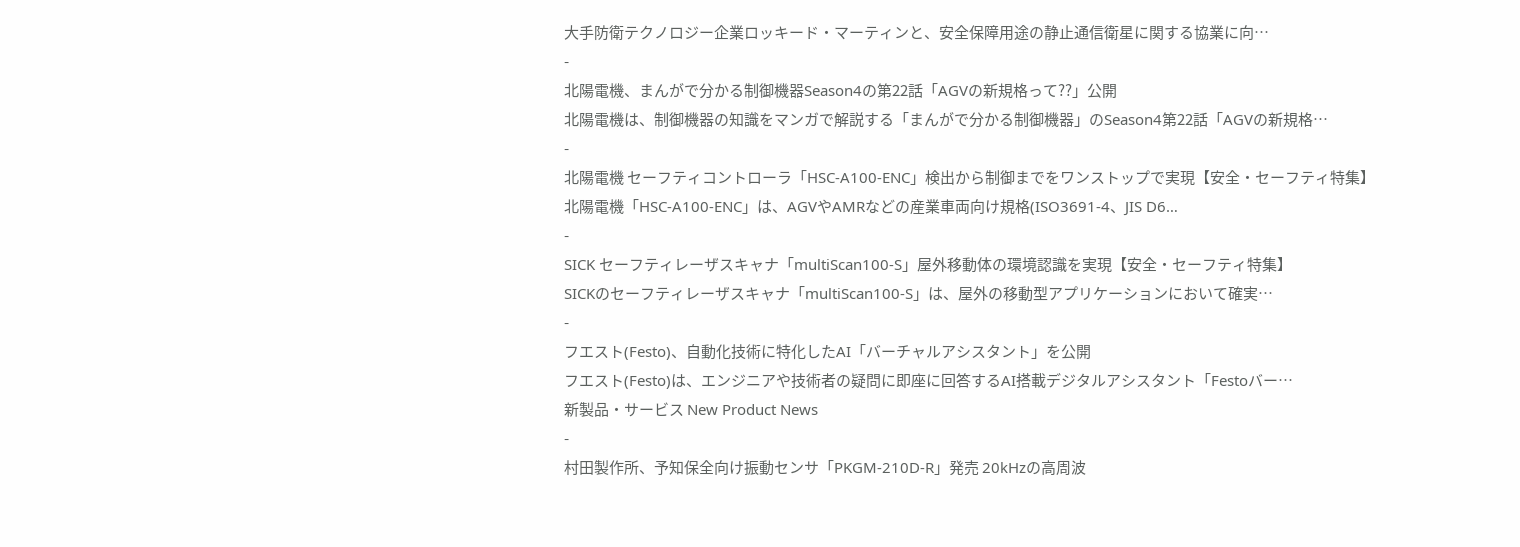大手防衛テクノロジー企業ロッキード・マーティンと、安全保障用途の静止通信衛星に関する協業に向…
-
北陽電機、まんがで分かる制御機器Season4の第22話「AGVの新規格って??」公開
北陽電機は、制御機器の知識をマンガで解説する「まんがで分かる制御機器」のSeason4第22話「AGVの新規格…
-
北陽電機 セーフティコントローラ「HSC-A100-ENC」検出から制御までをワンストップで実現【安全・セーフティ特集】
北陽電機「HSC-A100-ENC」は、AGVやAMRなどの産業車両向け規格(ISO3691-4、JIS D6…
-
SICK セーフティレーザスキャナ「multiScan100-S」屋外移動体の環境認識を実現【安全・セーフティ特集】
SICKのセーフティレーザスキャナ「multiScan100-S」は、屋外の移動型アプリケーションにおいて確実…
-
フエスト(Festo)、自動化技術に特化したAI「バーチャルアシスタント」を公開
フエスト(Festo)は、エンジニアや技術者の疑問に即座に回答するAI搭載デジタルアシスタント「Festoバー…
新製品・サービス New Product News
-
村田製作所、予知保全向け振動センサ「PKGM-210D-R」発売 20kHzの高周波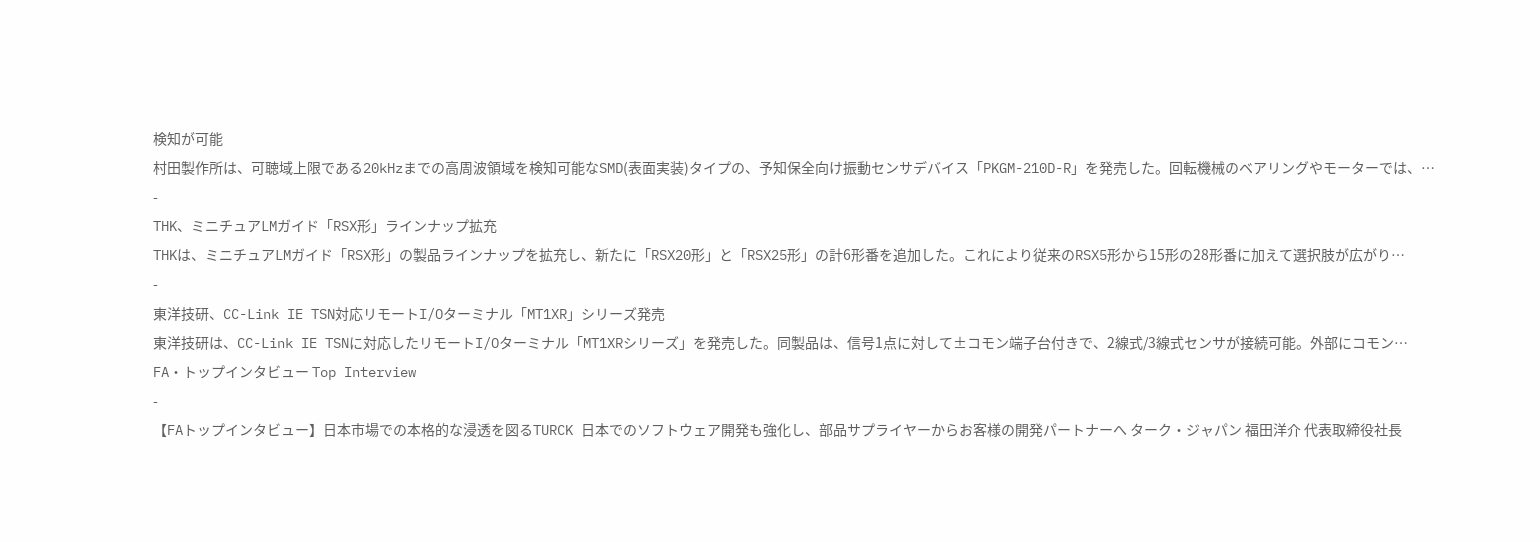検知が可能
村田製作所は、可聴域上限である20kHzまでの高周波領域を検知可能なSMD(表面実装)タイプの、予知保全向け振動センサデバイス「PKGM-210D-R」を発売した。回転機械のベアリングやモーターでは、…
-
THK、ミニチュアLMガイド「RSX形」ラインナップ拡充
THKは、ミニチュアLMガイド「RSX形」の製品ラインナップを拡充し、新たに「RSX20形」と「RSX25形」の計6形番を追加した。これにより従来のRSX5形から15形の28形番に加えて選択肢が広がり…
-
東洋技研、CC-Link IE TSN対応リモートI/Oターミナル「MT1XR」シリーズ発売
東洋技研は、CC-Link IE TSNに対応したリモートI/Oターミナル「MT1XRシリーズ」を発売した。同製品は、信号1点に対して±コモン端子台付きで、2線式/3線式センサが接続可能。外部にコモン…
FA・トップインタビュー Top Interview
-
【FAトップインタビュー】日本市場での本格的な浸透を図るTURCK 日本でのソフトウェア開発も強化し、部品サプライヤーからお客様の開発パートナーへ ターク・ジャパン 福田洋介 代表取締役社長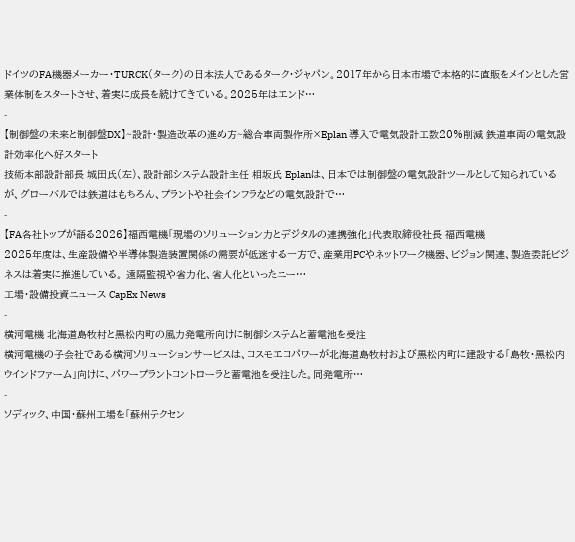ドイツのFA機器メーカー・TURCK(ターク)の日本法人であるターク・ジャパン。2017年から日本市場で本格的に直販をメインとした営業体制をスタートさせ、着実に成長を続けてきている。2025年はエンド…
-
【制御盤の未来と制御盤DX】~設計・製造改革の進め方~総合車両製作所×Eplan 導入で電気設計工数20%削減 鉄道車両の電気設計効率化へ好スタート
技術本部設計部長 城田氏(左)、設計部システム設計主任 相坂氏 Eplanは、日本では制御盤の電気設計ツールとして知られているが、グローバルでは鉄道はもちろん、プラントや社会インフラなどの電気設計で…
-
【FA各社トップが語る2026】福西電機「現場のソリューション力とデジタルの連携強化」代表取締役社長 福西電機
2025年度は、生産設備や半導体製造装置関係の需要が低迷する一方で、産業用PCやネットワーク機器、ビジョン関連、製造委託ビジネスは着実に推進している。 遠隔監視や省力化、省人化といったニー…
工場・設備投資ニュース CapEx News
-
横河電機 北海道島牧村と黒松内町の風力発電所向けに制御システムと蓄電池を受注
横河電機の子会社である横河ソリューションサービスは、コスモエコパワーが北海道島牧村および黒松内町に建設する「島牧・黒松内ウインドファーム」向けに、パワープラントコントローラと蓄電池を受注した。同発電所…
-
ソディック、中国・蘇州工場を「蘇州テクセン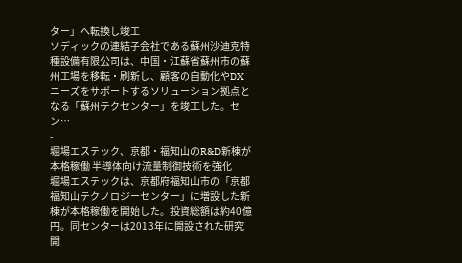ター」へ転換し竣工
ソディックの連結子会社である蘇州沙迪克特種設備有限公司は、中国・江蘇省蘇州市の蘇州工場を移転・刷新し、顧客の自動化やDXニーズをサポートするソリューション拠点となる「蘇州テクセンター」を竣工した。セン…
-
堀場エステック、京都・福知山のR&D新棟が本格稼働 半導体向け流量制御技術を強化
堀場エステックは、京都府福知山市の「京都福知山テクノロジーセンター」に増設した新棟が本格稼働を開始した。投資総額は約40億円。同センターは2013年に開設された研究開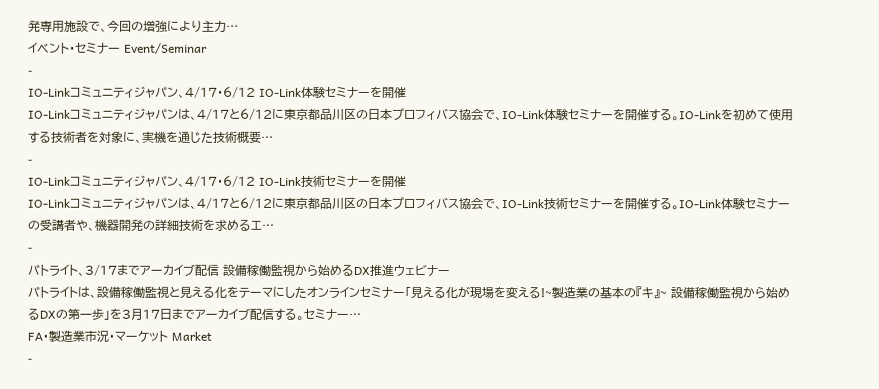発専用施設で、今回の増強により主力…
イベント・セミナー Event/Seminar
-
IO-Linkコミュニティジャパン、4/17・6/12 IO-Link体験セミナーを開催
IO-Linkコミュニティジャパンは、4/17と6/12に東京都品川区の日本プロフィバス協会で、IO-Link体験セミナーを開催する。IO-Linkを初めて使用する技術者を対象に、実機を通じた技術概要…
-
IO-Linkコミュニティジャパン、4/17・6/12 IO-Link技術セミナーを開催
IO-Linkコミュニティジャパンは、4/17と6/12に東京都品川区の日本プロフィバス協会で、IO-Link技術セミナーを開催する。IO-Link体験セミナーの受講者や、機器開発の詳細技術を求めるエ…
-
パトライト、3/17までアーカイブ配信 設備稼働監視から始めるDX推進ウェビナー
パトライトは、設備稼働監視と見える化をテーマにしたオンラインセミナー「見える化が現場を変える!~製造業の基本の『キ』~ 設備稼働監視から始めるDXの第一歩」を3月17日までアーカイブ配信する。セミナー…
FA・製造業市況・マーケット Market
-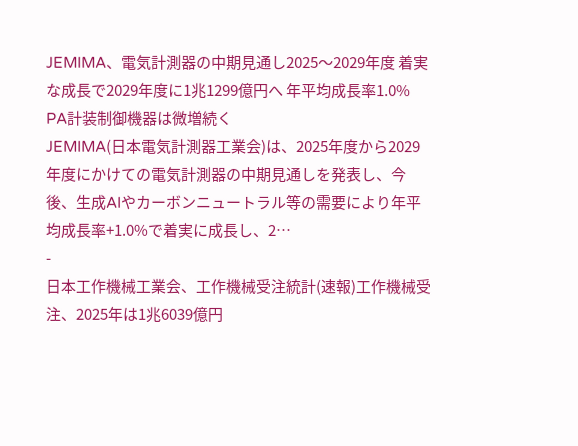JEMIMA、電気計測器の中期見通し2025〜2029年度 着実な成長で2029年度に1兆1299億円へ 年平均成長率1.0% PA計装制御機器は微増続く
JEMIMA(日本電気計測器工業会)は、2025年度から2029年度にかけての電気計測器の中期見通しを発表し、今後、生成AIやカーボンニュートラル等の需要により年平均成長率+1.0%で着実に成長し、2…
-
日本工作機械工業会、工作機械受注統計(速報)工作機械受注、2025年は1兆6039億円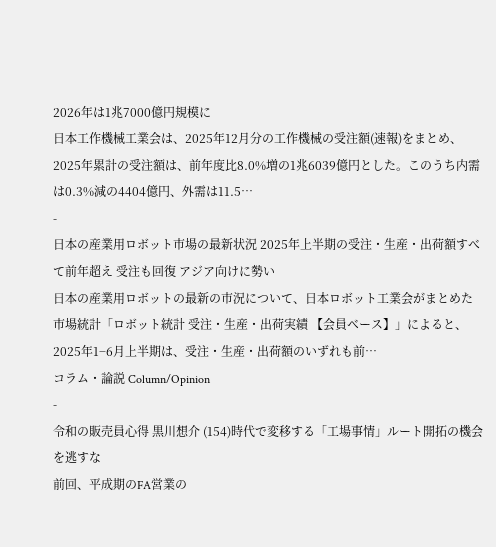2026年は1兆7000億円規模に
日本工作機械工業会は、2025年12月分の工作機械の受注額(速報)をまとめ、2025年累計の受注額は、前年度比8.0%増の1兆6039億円とした。このうち内需は0.3%減の4404億円、外需は11.5…
-
日本の産業用ロボット市場の最新状況 2025年上半期の受注・生産・出荷額すべて前年超え 受注も回復 アジア向けに勢い
日本の産業用ロボットの最新の市況について、日本ロボット工業会がまとめた市場統計「ロボット統計 受注・生産・出荷実績 【会員ベース】」によると、2025年1−6月上半期は、受注・生産・出荷額のいずれも前…
コラム・論説 Column/Opinion
-
令和の販売員心得 黒川想介 (154)時代で変移する「工場事情」ルート開拓の機会を逃すな
前回、平成期のFA営業の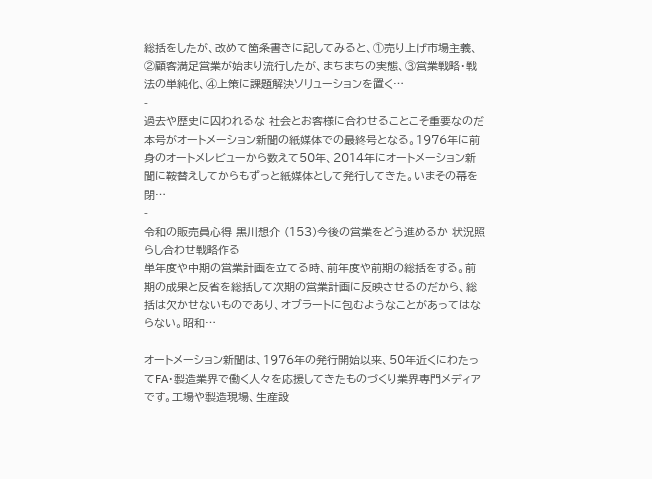総括をしたが、改めて箇条書きに記してみると、①売り上げ市場主義、②顧客満足営業が始まり流行したが、まちまちの実態、③営業戦略・戦法の単純化、④上策に課題解決ソリューションを置く…
-
過去や歴史に囚われるな 社会とお客様に合わせることこそ重要なのだ
本号がオートメーション新聞の紙媒体での最終号となる。1976年に前身のオートメレビューから数えて50年、2014年にオートメーション新聞に鞍替えしてからもずっと紙媒体として発行してきた。いまその幕を閉…
-
令和の販売員心得 黒川想介 (153)今後の営業をどう進めるか 状況照らし合わせ戦略作る
単年度や中期の営業計画を立てる時、前年度や前期の総括をする。前期の成果と反省を総括して次期の営業計画に反映させるのだから、総括は欠かせないものであり、オブラートに包むようなことがあってはならない。昭和…

オートメーション新聞は、1976年の発行開始以来、50年近くにわたってFA・製造業界で働く人々を応援してきたものづくり業界専門メディアです。工場や製造現場、生産設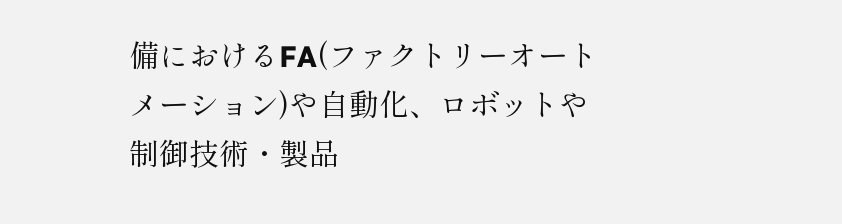備におけるFA(ファクトリーオートメーション)や自動化、ロボットや制御技術・製品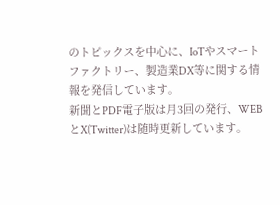のトピックスを中心に、IoTやスマートファクトリー、製造業DX等に関する情報を発信しています。
新聞とPDF電子版は月3回の発行、WEBとX(Twitter)は随時更新しています。